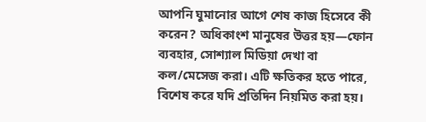আপনি ঘুমানোর আগে শেষ কাজ হিসেবে কী করেন? অধিকাংশ মানুষের উত্তর হয়—ফোন ব্যবহার, সোশ্যাল মিডিয়া দেখা বা কল/মেসেজ করা। এটি ক্ষতিকর হতে পারে, বিশেষ করে যদি প্রতিদিন নিয়মিত করা হয়।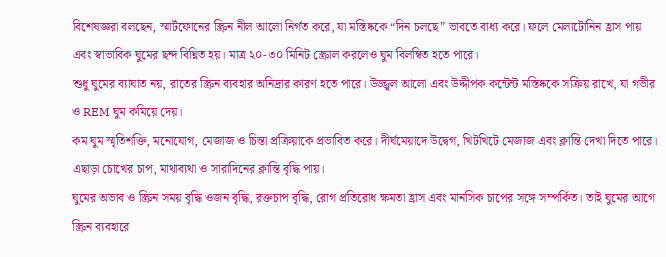বিশেষজ্ঞরা বলছেন, স্মার্টফোনের স্ক্রিন নীল আলো নির্গত করে, যা মস্তিষ্ককে “দিন চলছে” ভাবতে বাধ্য করে। ফলে মেলাটোনিন হ্রাস পায় এবং স্বাভাবিক ঘুমের ছন্দ বিঘ্নিত হয়। মাত্র ২০-৩০ মিনিট স্ক্রোল করলেও ঘুম বিলম্বিত হতে পারে।
শুধু ঘুমের ব্যাঘাত নয়, রাতের স্ক্রিন ব্যবহার অনিদ্রার কারণ হতে পারে। উজ্জ্বল আলো এবং উদ্দীপক কন্টেন্ট মস্তিষ্ককে সক্রিয় রাখে, যা গভীর ও REM ঘুম কমিয়ে দেয়।
কম ঘুম স্মৃতিশক্তি, মনোযোগ, মেজাজ ও চিন্তা প্রক্রিয়াকে প্রভাবিত করে। দীর্ঘমেয়াদে উদ্বেগ, খিটখিটে মেজাজ এবং ক্লান্তি দেখা দিতে পারে। এছাড়া চোখের চাপ, মাথাব্যথা ও সারাদিনের ক্লান্তি বৃদ্ধি পায়।
ঘুমের অভাব ও স্ক্রিন সময় বৃদ্ধি ওজন বৃদ্ধি, রক্তচাপ বৃদ্ধি, রোগ প্রতিরোধ ক্ষমতা হ্রাস এবং মানসিক চাপের সঙ্গে সম্পর্কিত। তাই ঘুমের আগে স্ক্রিন ব্যবহারে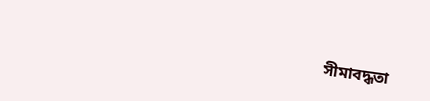সীমাবদ্ধতা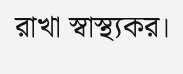রাখা স্বাস্থ্যকর।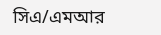সিএ/এমআর